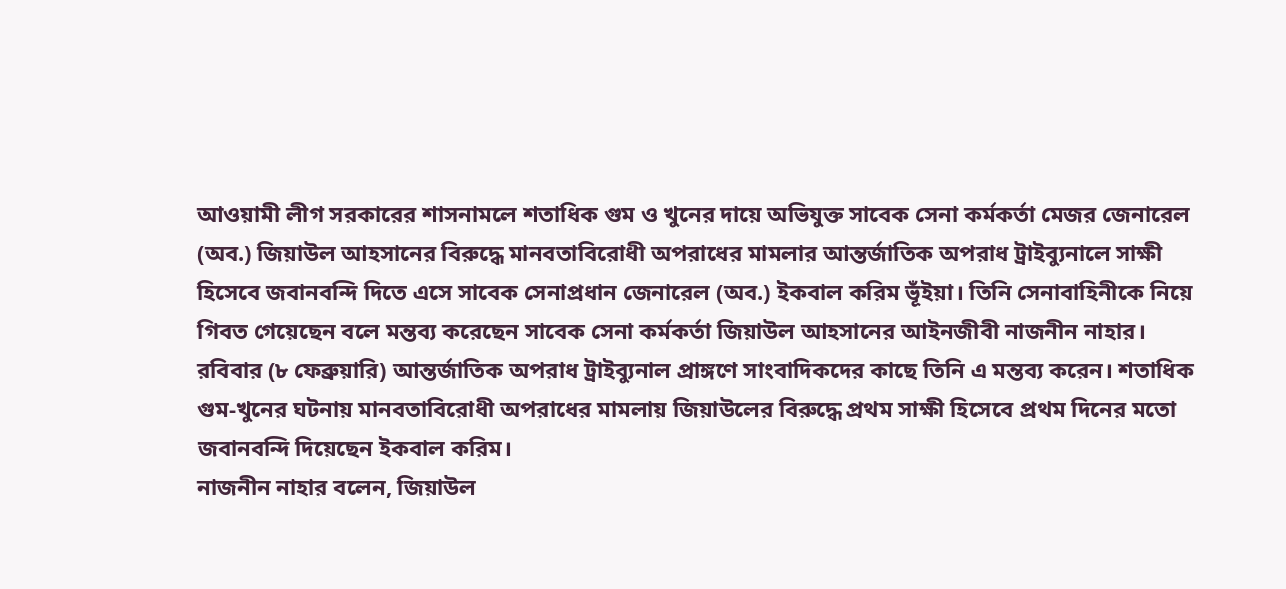আওয়ামী লীগ সরকারের শাসনামলে শতাধিক গুম ও খুনের দায়ে অভিযুক্ত সাবেক সেনা কর্মকর্তা মেজর জেনারেল (অব.) জিয়াউল আহসানের বিরুদ্ধে মানবতাবিরোধী অপরাধের মামলার আন্তর্জাতিক অপরাধ ট্রাইব্যুনালে সাক্ষী হিসেবে জবানবন্দি দিতে এসে সাবেক সেনাপ্রধান জেনারেল (অব.) ইকবাল করিম ভূঁইয়া। তিনি সেনাবাহিনীকে নিয়ে গিবত গেয়েছেন বলে মন্তব্য করেছেন সাবেক সেনা কর্মকর্তা জিয়াউল আহসানের আইনজীবী নাজনীন নাহার।
রবিবার (৮ ফেব্রুয়ারি) আন্তর্জাতিক অপরাধ ট্রাইব্যুনাল প্রাঙ্গণে সাংবাদিকদের কাছে তিনি এ মন্তব্য করেন। শতাধিক গুম-খুনের ঘটনায় মানবতাবিরোধী অপরাধের মামলায় জিয়াউলের বিরুদ্ধে প্রথম সাক্ষী হিসেবে প্রথম দিনের মতো জবানবন্দি দিয়েছেন ইকবাল করিম।
নাজনীন নাহার বলেন, জিয়াউল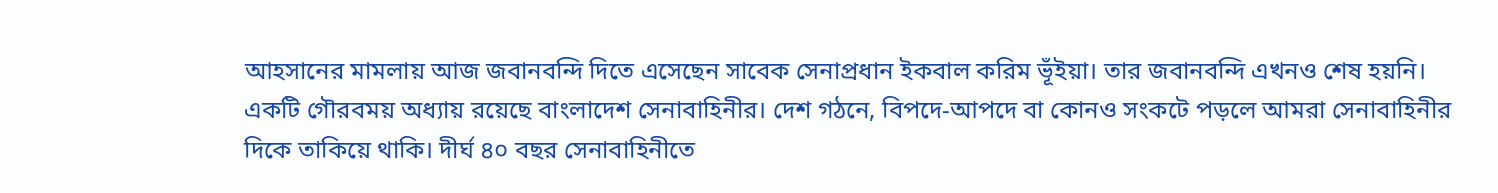আহসানের মামলায় আজ জবানবন্দি দিতে এসেছেন সাবেক সেনাপ্রধান ইকবাল করিম ভূঁইয়া। তার জবানবন্দি এখনও শেষ হয়নি। একটি গৌরবময় অধ্যায় রয়েছে বাংলাদেশ সেনাবাহিনীর। দেশ গঠনে, বিপদে-আপদে বা কোনও সংকটে পড়লে আমরা সেনাবাহিনীর দিকে তাকিয়ে থাকি। দীর্ঘ ৪০ বছর সেনাবাহিনীতে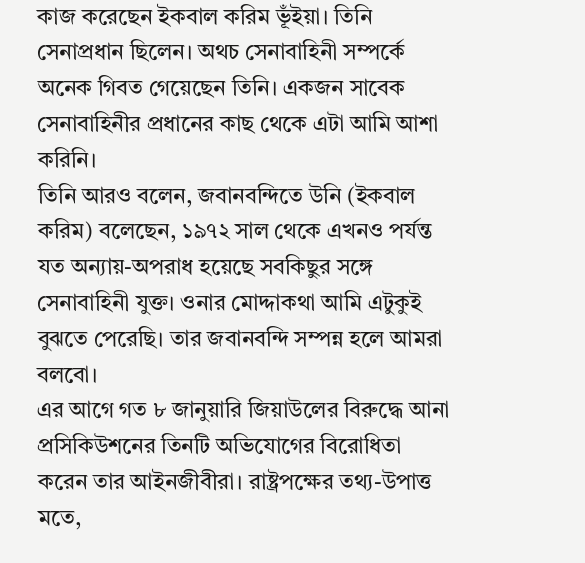কাজ করেছেন ইকবাল করিম ভূঁইয়া। তিনি সেনাপ্রধান ছিলেন। অথচ সেনাবাহিনী সম্পর্কে অনেক গিবত গেয়েছেন তিনি। একজন সাবেক সেনাবাহিনীর প্রধানের কাছ থেকে এটা আমি আশা করিনি।
তিনি আরও বলেন, জবানবন্দিতে উনি (ইকবাল করিম) বলেছেন, ১৯৭২ সাল থেকে এখনও পর্যন্ত যত অন্যায়-অপরাধ হয়েছে সবকিছুর সঙ্গে সেনাবাহিনী যুক্ত। ওনার মোদ্দাকথা আমি এটুকুই বুঝতে পেরেছি। তার জবানবন্দি সম্পন্ন হলে আমরা বলবো।
এর আগে গত ৮ জানুয়ারি জিয়াউলের বিরুদ্ধে আনা প্রসিকিউশনের তিনটি অভিযোগের বিরোধিতা করেন তার আইনজীবীরা। রাষ্ট্রপক্ষের তথ্য-উপাত্ত মতে,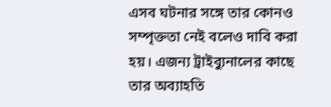এসব ঘটনার সঙ্গে তার কোনও সম্পৃক্ততা নেই বলেও দাবি করা হয়। এজন্য ট্রাইব্যুনালের কাছে তার অব্যাহতি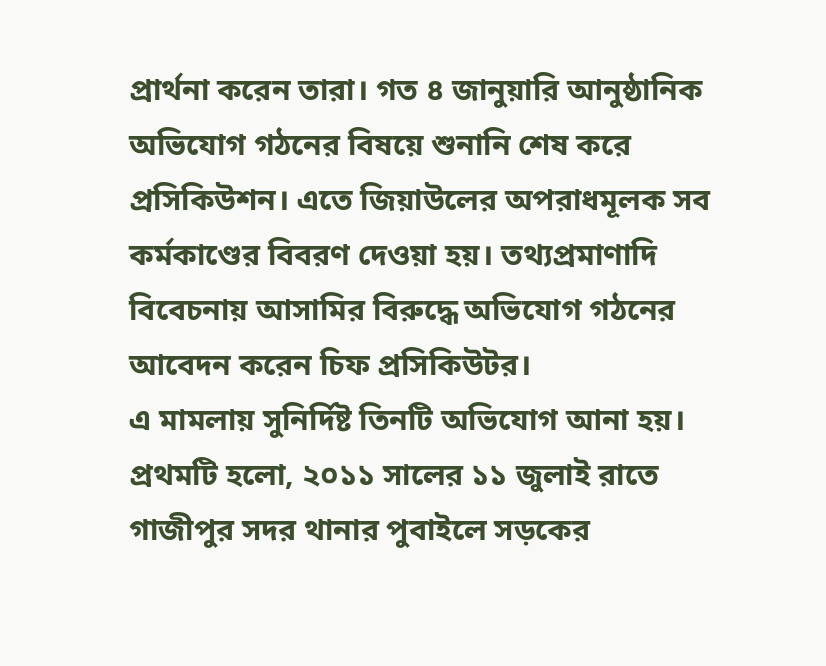প্রার্থনা করেন তারা। গত ৪ জানুয়ারি আনুষ্ঠানিক অভিযোগ গঠনের বিষয়ে শুনানি শেষ করে প্রসিকিউশন। এতে জিয়াউলের অপরাধমূলক সব কর্মকাণ্ডের বিবরণ দেওয়া হয়। তথ্যপ্রমাণাদি বিবেচনায় আসামির বিরুদ্ধে অভিযোগ গঠনের আবেদন করেন চিফ প্রসিকিউটর।
এ মামলায় সুনির্দিষ্ট তিনটি অভিযোগ আনা হয়। প্রথমটি হলো, ২০১১ সালের ১১ জুলাই রাতে গাজীপুর সদর থানার পুবাইলে সড়কের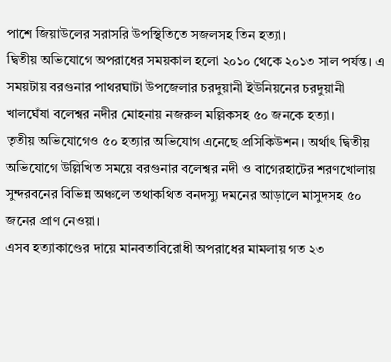পাশে জিয়াউলের সরাসরি উপস্থিতিতে সজলসহ তিন হত্যা।
দ্বিতীয় অভিযোগে অপরাধের সময়কাল হলো ২০১০ থেকে ২০১৩ সাল পর্যন্ত। এ সময়টায় বরগুনার পাথরঘাটা উপজেলার চরদুয়ানী ইউনিয়নের চরদুয়ানী খালঘেঁষা বলেশ্বর নদীর মোহনায় নজরুল মল্লিকসহ ৫০ জনকে হত্যা।
তৃতীয় অভিযোগেও ৫০ হত্যার অভিযোগ এনেছে প্রসিকিউশন। অর্থাৎ দ্বিতীয় অভিযোগে উল্লিখিত সময়ে বরগুনার বলেশ্বর নদী ও বাগেরহাটের শরণখোলায় সুন্দরবনের বিভিন্ন অঞ্চলে তথাকথিত বনদস্যু দমনের আড়ালে মাসুদসহ ৫০ জনের প্রাণ নেওয়া।
এসব হত্যাকাণ্ডের দায়ে মানবতাবিরোধী অপরাধের মামলায় গত ২৩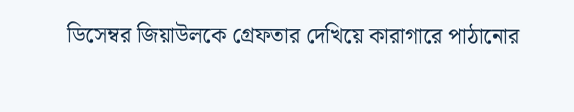ডিসেম্বর জিয়াউলকে গ্রেফতার দেখিয়ে কারাগারে পাঠানোর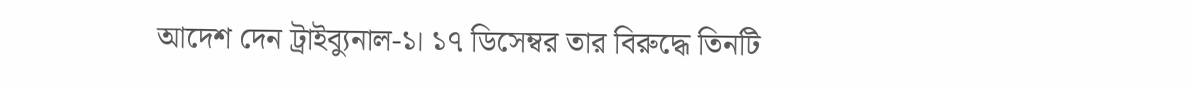আদেশ দেন ট্রাইব্যুনাল-১। ১৭ ডিসেম্বর তার বিরুদ্ধে তিনটি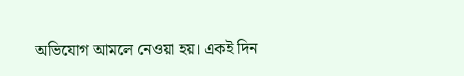অভিযোগ আমলে নেওয়া হয়। একই দিন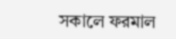সকালে ফরমাল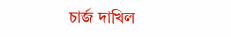চার্জ দাখিল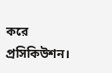করে প্রসিকিউশন।